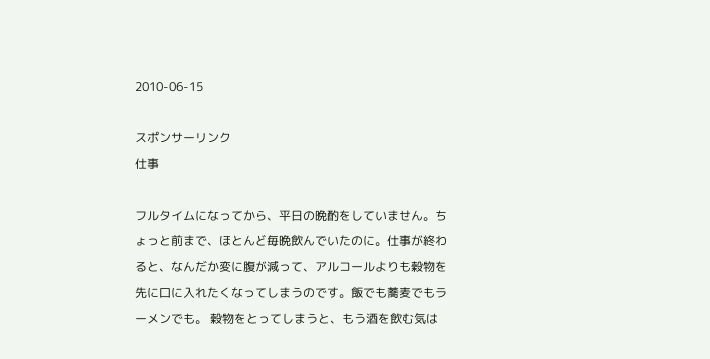2010-06-15

スポンサーリンク
仕事

フルタイムになってから、平日の晩酌をしていません。ちょっと前まで、ほとんど毎晩飲んでいたのに。仕事が終わると、なんだか変に腹が減って、アルコールよりも穀物を先に口に入れたくなってしまうのです。飯でも蕎麦でもラーメンでも。 穀物をとってしまうと、もう酒を飲む気は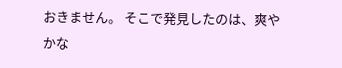おきません。 そこで発見したのは、爽やかな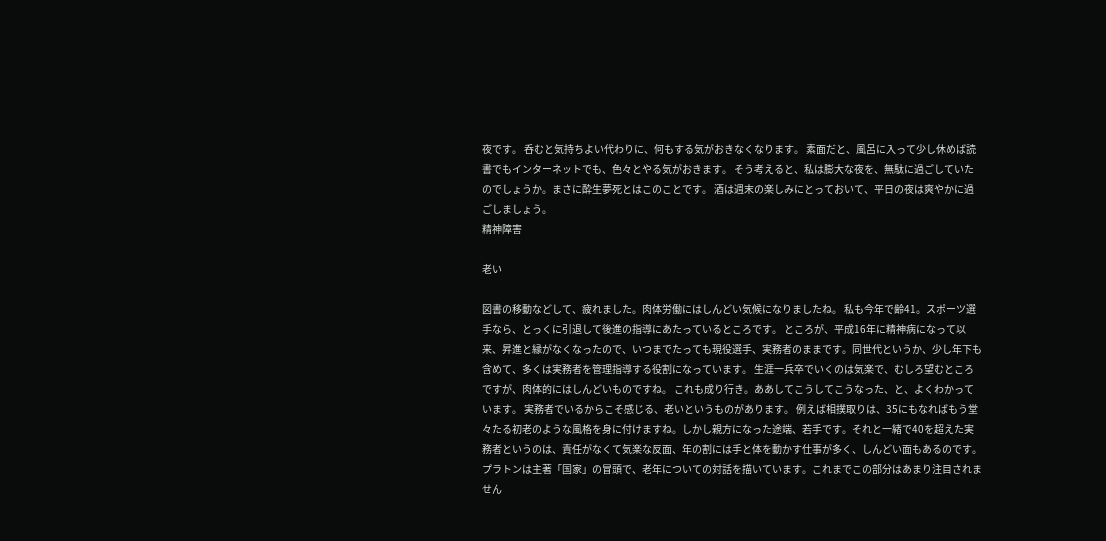夜です。 呑むと気持ちよい代わりに、何もする気がおきなくなります。 素面だと、風呂に入って少し休めば読書でもインターネットでも、色々とやる気がおきます。 そう考えると、私は膨大な夜を、無駄に過ごしていたのでしょうか。まさに酔生夢死とはこのことです。 酒は週末の楽しみにとっておいて、平日の夜は爽やかに過ごしましょう。
精神障害

老い

図書の移動などして、疲れました。肉体労働にはしんどい気候になりましたね。 私も今年で齢41。スポーツ選手なら、とっくに引退して後進の指導にあたっているところです。 ところが、平成16年に精神病になって以来、昇進と縁がなくなったので、いつまでたっても現役選手、実務者のままです。同世代というか、少し年下も含めて、多くは実務者を管理指導する役割になっています。 生涯一兵卒でいくのは気楽で、むしろ望むところですが、肉体的にはしんどいものですね。 これも成り行き。ああしてこうしてこうなった、と、よくわかっています。 実務者でいるからこそ感じる、老いというものがあります。 例えば相撲取りは、35にもなればもう堂々たる初老のような風格を身に付けますね。しかし親方になった途端、若手です。それと一緒で40を超えた実務者というのは、責任がなくて気楽な反面、年の割には手と体を動かす仕事が多く、しんどい面もあるのです。 プラトンは主著「国家」の冒頭で、老年についての対話を描いています。これまでこの部分はあまり注目されません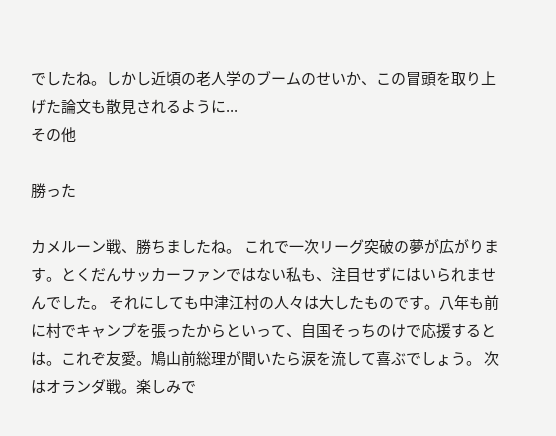でしたね。しかし近頃の老人学のブームのせいか、この冒頭を取り上げた論文も散見されるように...
その他

勝った

カメルーン戦、勝ちましたね。 これで一次リーグ突破の夢が広がります。とくだんサッカーファンではない私も、注目せずにはいられませんでした。 それにしても中津江村の人々は大したものです。八年も前に村でキャンプを張ったからといって、自国そっちのけで応援するとは。これぞ友愛。鳩山前総理が聞いたら涙を流して喜ぶでしょう。 次はオランダ戦。楽しみで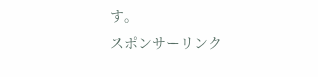す。
スポンサーリンク